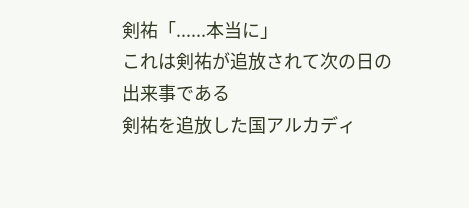剣祐「......本当に」
これは剣祐が追放されて次の日の出来事である
剣祐を追放した国アルカディ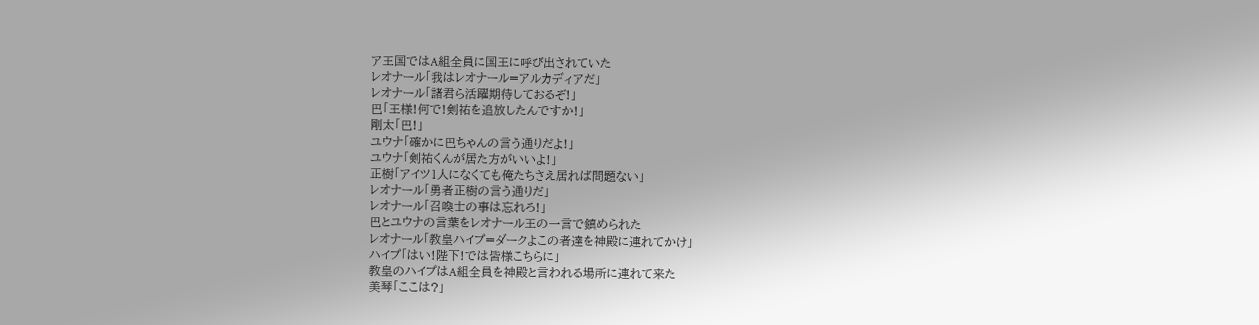ア王国ではA組全員に国王に呼び出されていた
レオナール「我はレオナール=アルカディアだ」
レオナール「諸君ら活躍期待しておるぞ!」
巴「王様!何で!剣祐を追放したんですか!」
剛太「巴!」
ユウナ「確かに巴ちゃんの言う通りだよ!」
ユウナ「剣祐くんが居た方がいいよ!」
正樹「アイツ1人になくても俺たちさえ居れば問題ない」
レオナール「勇者正樹の言う通りだ」
レオナール「召喚士の事は忘れろ!」
巴とユウナの言葉をレオナール王の一言で鎮められた
レオナール「教皇ハイプ=ダークよこの者達を神殿に連れてかけ」
ハイプ「はい!陛下!では皆様こちらに」
教皇のハイプはA組全員を神殿と言われる場所に連れて来た
美琴「ここは?」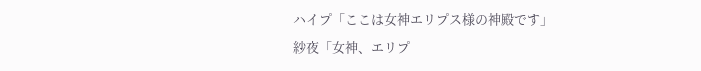ハイプ「ここは女神エリプス様の神殿です」
紗夜「女神、エリプ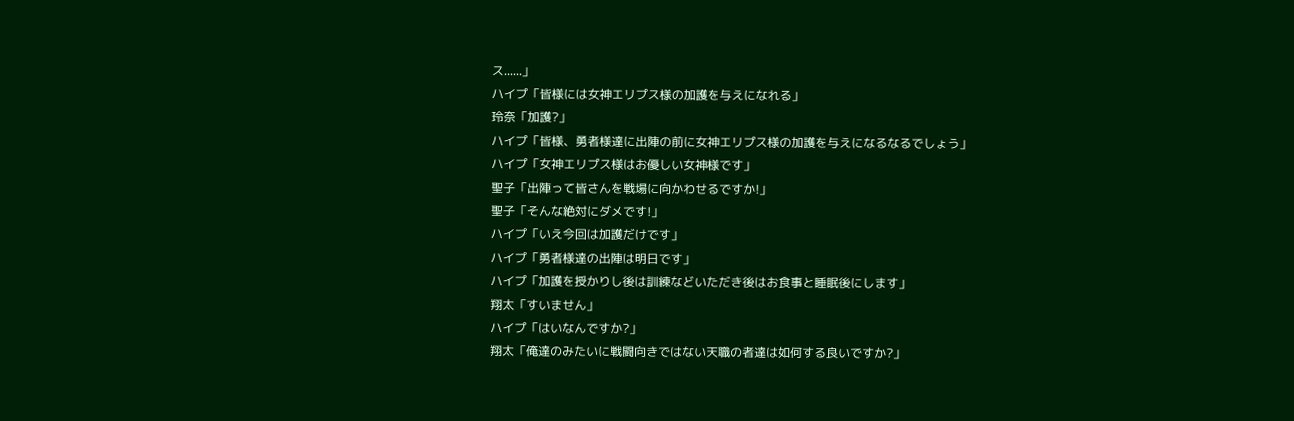ス......」
ハイプ「皆様には女神エリプス様の加護を与えになれる」
玲奈「加護?」
ハイプ「皆様、勇者様達に出陣の前に女神エリプス様の加護を与えになるなるでしょう」
ハイプ「女神エリプス様はお優しい女神様です」
聖子「出陣って皆さんを戦場に向かわせるですか!」
聖子「そんな絶対にダメです!」
ハイプ「いえ今回は加護だけです」
ハイプ「勇者様達の出陣は明日です」
ハイプ「加護を授かりし後は訓練などいただき後はお食事と睡眠後にします」
翔太「すいません」
ハイプ「はいなんですか?」
翔太「俺達のみたいに戦闘向きではない天職の者達は如何する良いですか?」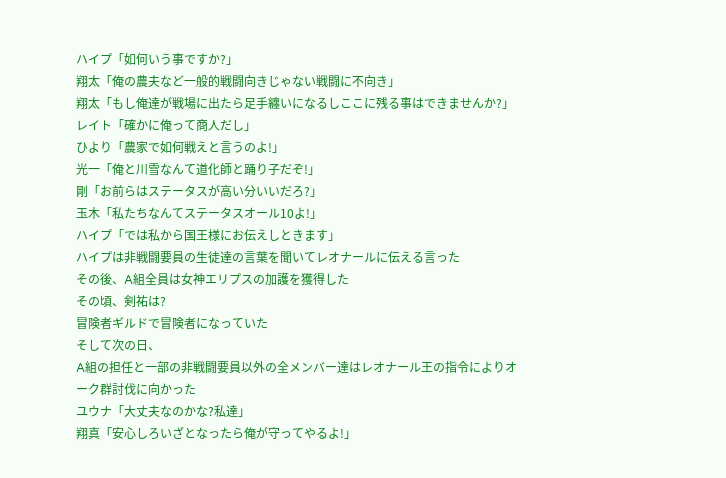ハイプ「如何いう事ですか?」
翔太「俺の農夫など一般的戦闘向きじゃない戦闘に不向き」
翔太「もし俺達が戦場に出たら足手纏いになるしここに残る事はできませんか?」
レイト「確かに俺って商人だし」
ひより「農家で如何戦えと言うのよ!」
光一「俺と川雪なんて道化師と踊り子だぞ!」
剛「お前らはステータスが高い分いいだろ?」
玉木「私たちなんてステータスオール10よ!」
ハイプ「では私から国王様にお伝えしときます」
ハイプは非戦闘要員の生徒達の言葉を聞いてレオナールに伝える言った
その後、A組全員は女神エリプスの加護を獲得した
その頃、剣祐は?
冒険者ギルドで冒険者になっていた
そして次の日、
A組の担任と一部の非戦闘要員以外の全メンバー達はレオナール王の指令によりオーク群討伐に向かった
ユウナ「大丈夫なのかな?私達」
翔真「安心しろいざとなったら俺が守ってやるよ!」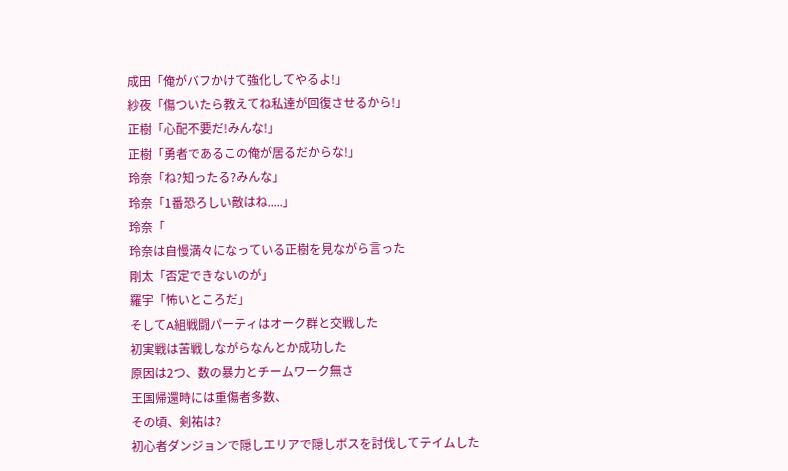成田「俺がバフかけて強化してやるよ!」
紗夜「傷ついたら教えてね私達が回復させるから!」
正樹「心配不要だ!みんな!」
正樹「勇者であるこの俺が居るだからな!」
玲奈「ね?知ったる?みんな」
玲奈「1番恐ろしい敵はね.....」
玲奈「
玲奈は自慢満々になっている正樹を見ながら言った
剛太「否定できないのが」
羅宇「怖いところだ」
そしてA組戦闘パーティはオーク群と交戦した
初実戦は苦戦しながらなんとか成功した
原因は2つ、数の暴力とチームワーク無さ
王国帰還時には重傷者多数、
その頃、剣祐は?
初心者ダンジョンで隠しエリアで隠しボスを討伐してテイムした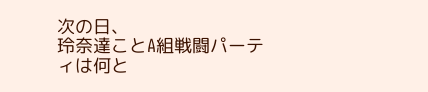次の日、
玲奈達ことA組戦闘パーティは何と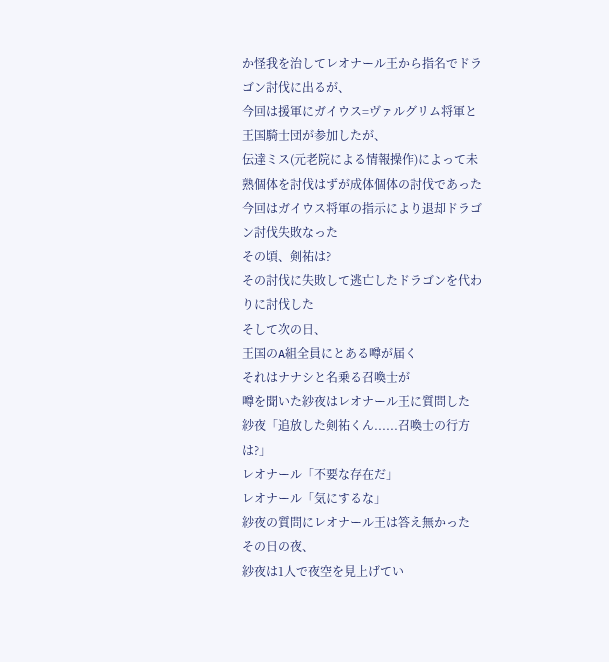か怪我を治してレオナール王から指名でドラゴン討伐に出るが、
今回は援軍にガイウス=ヴァルグリム将軍と王国騎士団が参加したが、
伝達ミス(元老院による情報操作)によって未熟個体を討伐はずが成体個体の討伐であった
今回はガイウス将軍の指示により退却ドラゴン討伐失敗なった
その頃、剣祐は?
その討伐に失敗して逃亡したドラゴンを代わりに討伐した
そして次の日、
王国のA組全員にとある噂が届く
それはナナシと名乗る召喚士が
噂を聞いた紗夜はレオナール王に質問した
紗夜「追放した剣祐くん......召喚士の行方は?」
レオナール「不要な存在だ」
レオナール「気にするな」
紗夜の質問にレオナール王は答え無かった
その日の夜、
紗夜は1人で夜空を見上げてい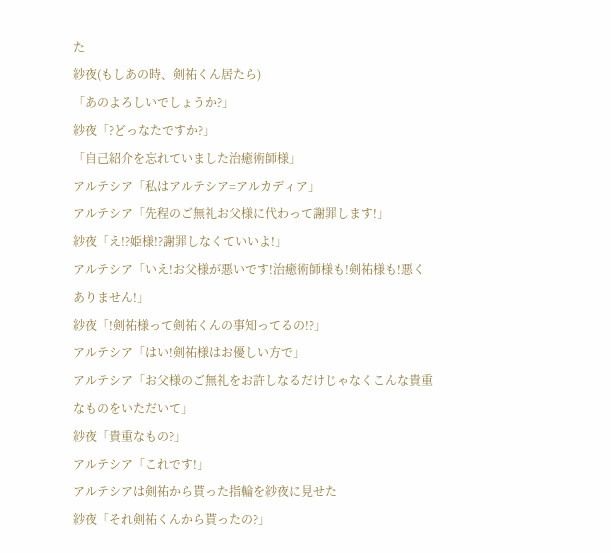た
紗夜(もしあの時、剣祐くん居たら)
「あのよろしいでしょうか?」
紗夜「?どっなたですか?」
「自己紹介を忘れていました治癒術師様」
アルテシア「私はアルテシア=アルカディア」
アルテシア「先程のご無礼お父様に代わって謝罪します!」
紗夜「え!?姫様!?謝罪しなくていいよ!」
アルテシア「いえ!お父様が悪いです!治癒術師様も!剣祐様も!悪くありません!」
紗夜「!剣祐様って剣祐くんの事知ってるの!?」
アルテシア「はい!剣祐様はお優しい方で」
アルテシア「お父様のご無礼をお許しなるだけじゃなくこんな貴重なものをいただいて」
紗夜「貴重なもの?」
アルテシア「これです!」
アルテシアは剣祐から貰った指輪を紗夜に見せた
紗夜「それ剣祐くんから貰ったの?」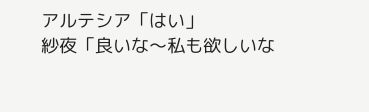アルテシア「はい」
紗夜「良いな〜私も欲しいな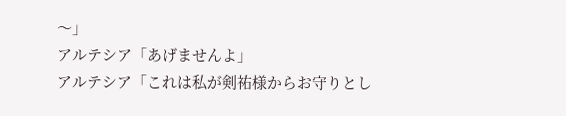〜」
アルテシア「あげませんよ」
アルテシア「これは私が剣祐様からお守りとし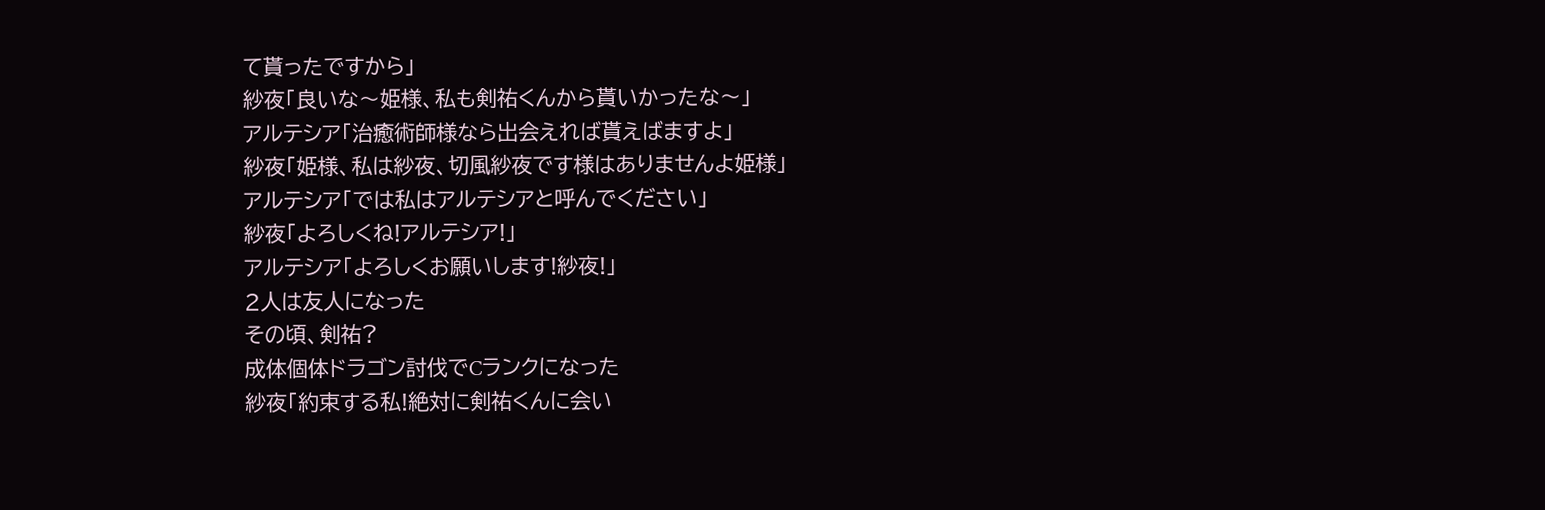て貰ったですから」
紗夜「良いな〜姫様、私も剣祐くんから貰いかったな〜」
アルテシア「治癒術師様なら出会えれば貰えばますよ」
紗夜「姫様、私は紗夜、切風紗夜です様はありませんよ姫様」
アルテシア「では私はアルテシアと呼んでください」
紗夜「よろしくね!アルテシア!」
アルテシア「よろしくお願いします!紗夜!」
2人は友人になった
その頃、剣祐?
成体個体ドラゴン討伐でCランクになった
紗夜「約束する私!絶対に剣祐くんに会い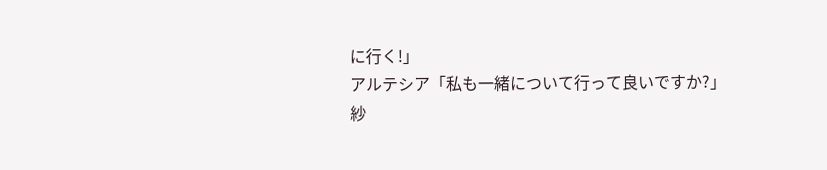に行く!」
アルテシア「私も一緒について行って良いですか?」
紗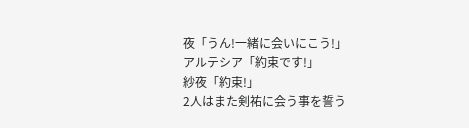夜「うん!一緒に会いにこう!」
アルテシア「約束です!」
紗夜「約束!」
2人はまた剣祐に会う事を誓う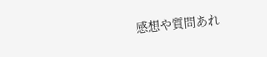感想や質問あれ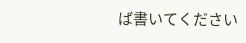ば書いてください